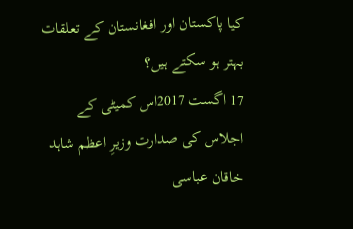کیا پاکستان اور افغانستان کے تعلقات بہتر ہو سکتے ہیں؟
17 اگست 2017اس کمیٹی کے اجلاس کی صدارت وزیرِ اعظم شاہد خاقان عباسی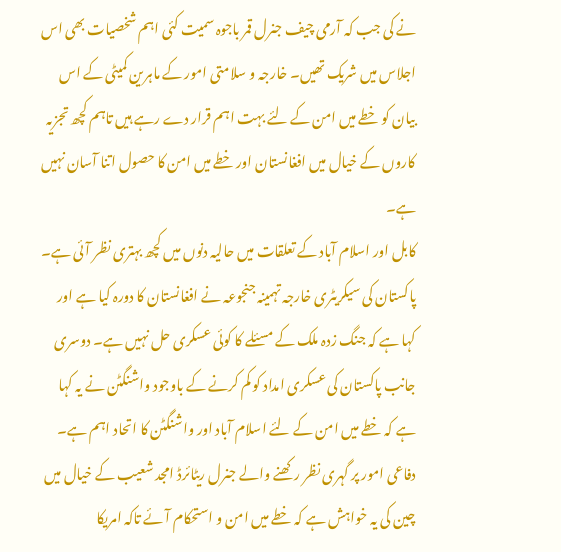نے کی جب کہ آرمی چیف جنرل قمر باجوہ سمیت کئی اہم شخصیات بھی اس اجلاس میں شریک تھیں۔ خارجہ و سلامتی امور کے ماہرین کمیٹی کے اس بیان کو خطے میں امن کے لئے بہت اہم قرار دے رہے ہیں تاہم کچھ تجزیہ کاروں کے خیال میں افغانستان اور خطے میں امن کا حصول اتنا آسان نہیں ہے۔
کابل اور اسلام آباد کے تعلقات میں حالیہ دنوں میں کچھ بہتری نظر آئی ہے۔ پاکستان کی سیکریٹری خارجہ تہمینہ جنجوعہ نے افغانستان کا دورہ کیا ہے اور کہا ہے کہ جنگ زدہ ملک کے مسئلے کا کوئی عسکری حل نہیں ہے۔ دوسری جانب پاکستان کی عسکری امداد کو کم کرنے کے باوجود واشنگٹن نے یہ کہا ہے کہ خطے میں امن کے لئے اسلام آباد اور واشنگٹن کا اتحاد اہم ہے۔
دفاعی امور پر گہری نظر رکھنے والے جنرل ریٹائرڈ امجد شعیب کے خیال میں چین کی یہ خواہش ہے کہ خطے میں امن و استحکام آئے تاکہ امریکا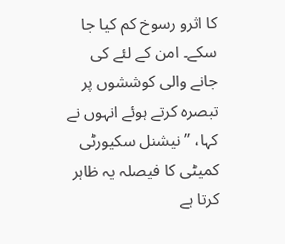کا اثرو رسوخ کم کیا جا سکے۔ امن کے لئے کی جانے والی کوششوں پر تبصرہ کرتے ہوئے انہوں نے کہا، ’’نیشنل سکیورٹی کمیٹی کا فیصلہ یہ ظاہر کرتا ہے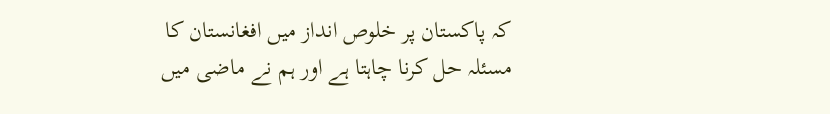کہ پاکستان پر خلوص انداز میں افغانستان کا مسئلہ حل کرنا چاہتا ہے اور ہم نے ماضی میں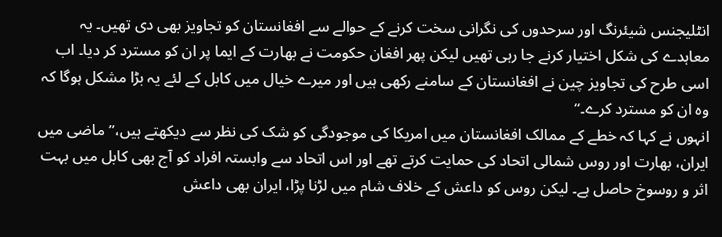انٹلیجنس شیئرنگ اور سرحدوں کی نگرانی سخت کرنے کے حوالے سے افغانستان کو تجاویز بھی دی تھیں۔ یہ معاہدے کی شکل اختیار کرنے جا رہی تھیں لیکن پھر افغان حکومت نے بھارت کے ایما پر ان کو مسترد کر دیا۔ اب اسی طرح کی تجاویز چین نے افغانستان کے سامنے رکھی ہیں اور میرے خیال میں کابل کے لئے یہ بڑا مشکل ہوگا کہ وہ ان کو مسترد کرے۔‘‘
انہوں نے کہا کہ خطے کے ممالک افغانستان میں امریکا کی موجودگی کو شک کی نظر سے دیکھتے ہیں،’’ماضی میں ایران، بھارت اور روس شمالی اتحاد کی حمایت کرتے تھے اور اس اتحاد سے وابستہ افراد کو آج بھی کابل میں بہت اثر و روسوخ حاصل ہے۔ لیکن روس کو داعش کے خلاف شام میں لڑنا پڑا، ایران بھی داعش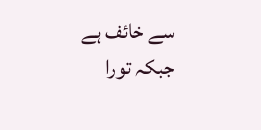سے خائف ہے جبکہ تورا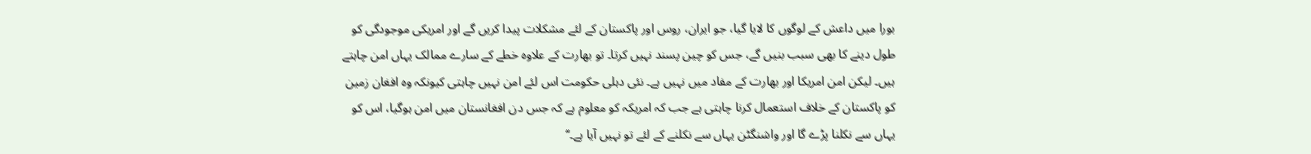بورا میں داعش کے لوگوں کا لایا گیا، جو ایران، روس اور پاکستان کے لئے مشکلات پیدا کریں گے اور امریکی موجودگی کو طول دینے کا بھی سبب بنیں گے، جس کو چین پسند نہیں کرتا۔ تو بھارت کے علاوہ خطے کے سارے ممالک یہاں امن چاہتے ہیں۔ لیکن امن امریکا اور بھارت کے مفاد میں نہیں ہے۔ نئی دہلی حکومت اس لئے امن نہیں چاہتی کیونکہ وہ افغان زمین کو پاکستان کے خلاف استعمال کرنا چاہتی ہے جب کہ امریکہ کو معلوم ہے کہ جس دن افغانستان میں امن ہوگیا، اس کو یہاں سے نکلنا پڑے گا اور واشنگٹن یہاں سے نکلنے کے لئے تو نہیں آیا ہے۔‘‘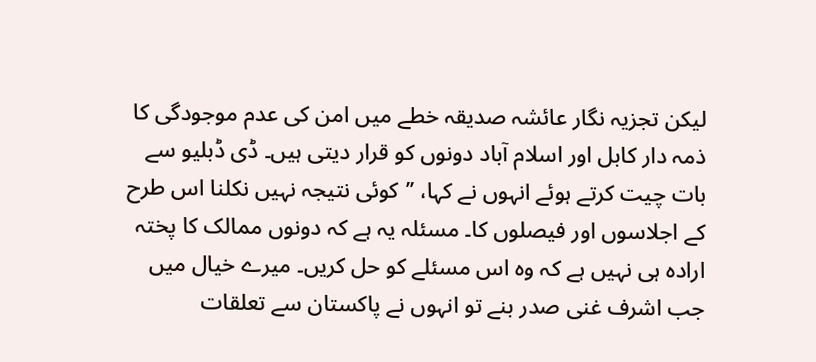لیکن تجزیہ نگار عائشہ صدیقہ خطے میں امن کی عدم موجودگی کا ذمہ دار کابل اور اسلام آباد دونوں کو قرار دیتی ہیں۔ ڈی ڈبلیو سے بات چیت کرتے ہوئے انہوں نے کہا، ’’کوئی نتیجہ نہیں نکلنا اس طرح کے اجلاسوں اور فیصلوں کا۔ مسئلہ یہ ہے کہ دونوں ممالک کا پختہ ارادہ ہی نہیں ہے کہ وہ اس مسئلے کو حل کریں۔ میرے خیال میں جب اشرف غنی صدر بنے تو انہوں نے پاکستان سے تعلقات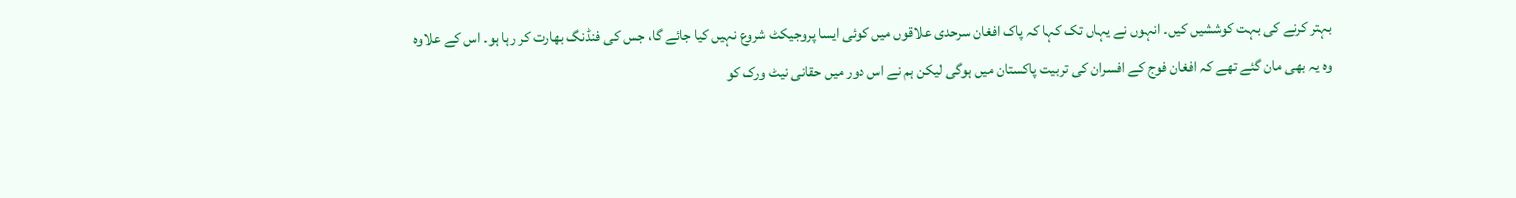بہتر کرنے کی بہت کوششیں کیں۔ انہوں نے یہاں تک کہا کہ پاک افغان سرحدی علاقوں میں کوئی ایسا پروجیکٹ شروع نہیں کیا جائے گا، جس کی فنڈنگ بھارت کر رہا ہو۔ اس کے علاوہ وہ یہ بھی مان گئے تھے کہ افغان فوج کے افسران کی تربیت پاکستان میں ہوگی لیکن ہم نے اس دور میں حقانی نیٹ ورک کو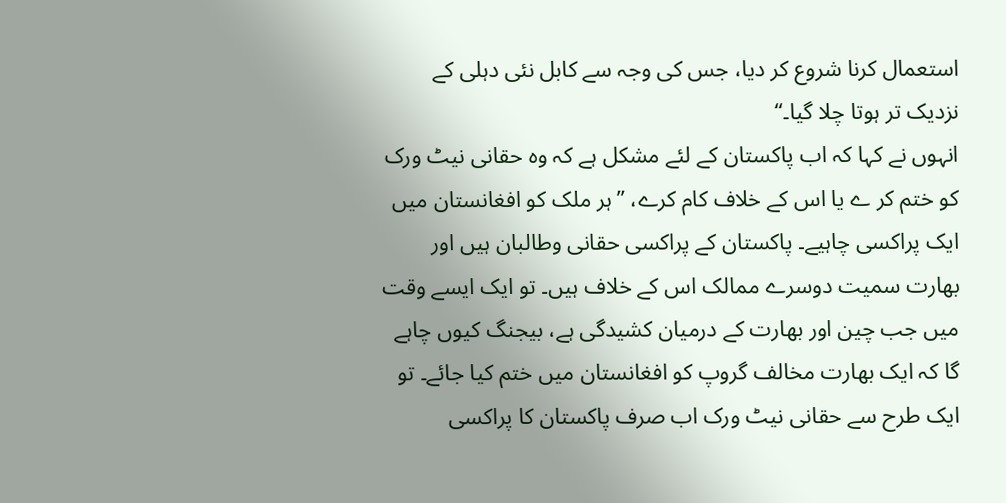استعمال کرنا شروع کر دیا، جس کی وجہ سے کابل نئی دہلی کے نزدیک تر ہوتا چلا گیا۔‘‘
انہوں نے کہا کہ اب پاکستان کے لئے مشکل ہے کہ وہ حقانی نیٹ ورک کو ختم کر ے یا اس کے خلاف کام کرے، ’’ہر ملک کو افغانستان میں ایک پراکسی چاہیے۔ پاکستان کے پراکسی حقانی وطالبان ہیں اور بھارت سمیت دوسرے ممالک اس کے خلاف ہیں۔ تو ایک ایسے وقت میں جب چین اور بھارت کے درمیان کشیدگی ہے، بیجنگ کیوں چاہے گا کہ ایک بھارت مخالف گروپ کو افغانستان میں ختم کیا جائے۔ تو ایک طرح سے حقانی نیٹ ورک اب صرف پاکستان کا پراکسی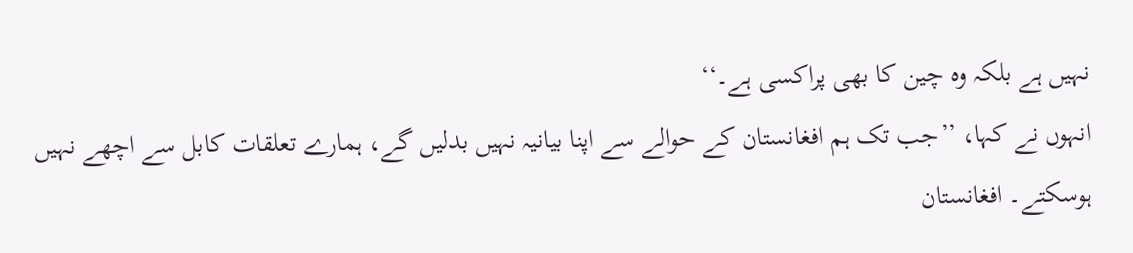نہیں ہے بلکہ وہ چین کا بھی پراکسی ہے۔‘‘
انہوں نے کہا، ’’جب تک ہم افغانستان کے حوالے سے اپنا بیانیہ نہیں بدلیں گے، ہمارے تعلقات کابل سے اچھے نہیں ہوسکتے۔ افغانستان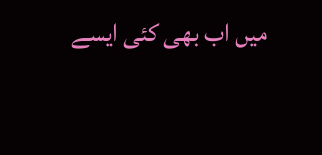میں اب بھی کئی ایسے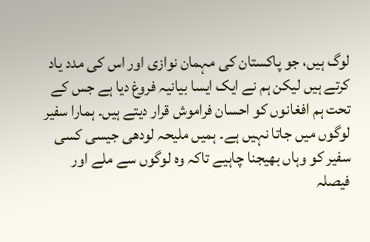لوگ ہیں، جو پاکستان کی مہمان نوازی اور اس کی مدد یاد کرتے ہیں لیکن ہم نے ایک ایسا بیانیہ فروغ دیا ہے جس کے تحت ہم افغانوں کو احسان فراموش قرار دیتے ہیں۔ ہمارا سفیر لوگوں میں جاتا نہیں ہے۔ ہمیں ملیحہ لودھی جیسی کسی سفیر کو وہاں بھیجنا چاہیے تاکہ وہ لوگوں سے ملے اور فیصلہ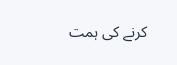کرنے کی ہمت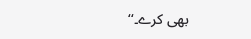بھی کرے۔‘‘